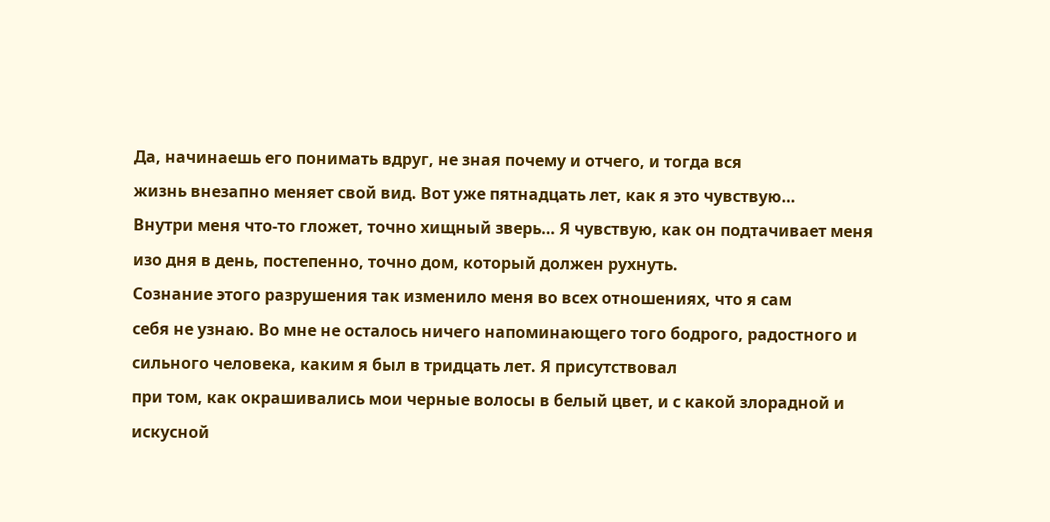Да, начинаешь его понимать вдруг, не зная почему и отчего, и тогда вся
жизнь внезапно меняет свой вид. Вот уже пятнадцать лет, как я это чувствую…
Внутри меня что-то гложет, точно хищный зверь… Я чувствую, как он подтачивает меня изо дня в день, постепенно, точно дом, который должен рухнуть.
Сознание этого разрушения так изменило меня во всех отношениях, что я сам
себя не узнаю. Во мне не осталось ничего напоминающего того бодрого, радостного и сильного человека, каким я был в тридцать лет. Я присутствовал
при том, как окрашивались мои черные волосы в белый цвет, и с какой злорадной и искусной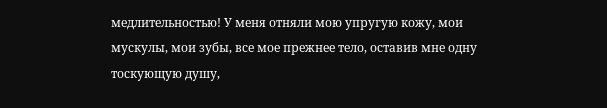медлительностью! У меня отняли мою упругую кожу, мои
мускулы, мои зубы, все мое прежнее тело, оставив мне одну тоскующую душу,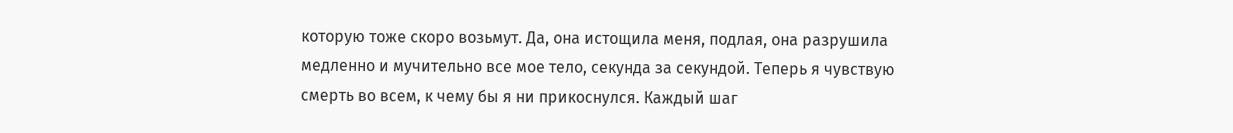которую тоже скоро возьмут. Да, она истощила меня, подлая, она разрушила
медленно и мучительно все мое тело, секунда за секундой. Теперь я чувствую
смерть во всем, к чему бы я ни прикоснулся. Каждый шаг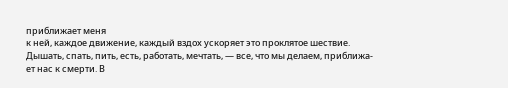приближает меня
к ней, каждое движение, каждый вздох ускоряет это проклятое шествие.
Дышать, спать, пить, есть, работать, мечтать, — все, что мы делаем, приближа-
ет нас к смерти. В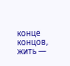конце концов, жить —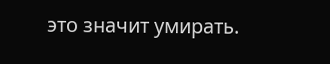это значит умирать.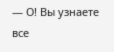— О! Вы узнаете все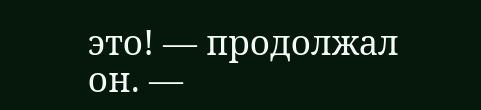это! — продолжал он. —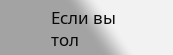Если вы тол